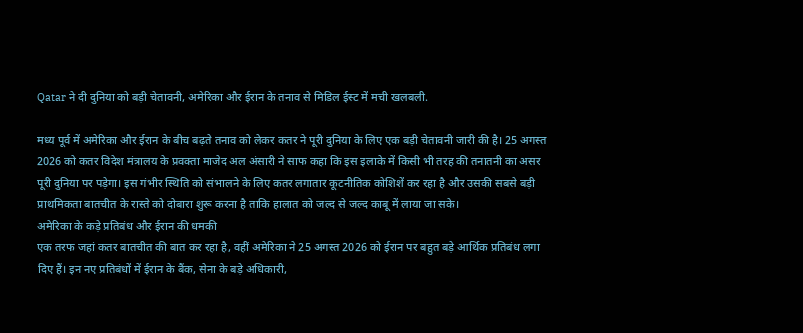Qatar ने दी दुनिया को बड़ी चेतावनी, अमेरिका और ईरान के तनाव से मिडिल ईस्ट में मची खलबली.

मध्य पूर्व में अमेरिका और ईरान के बीच बढ़ते तनाव को लेकर कतर ने पूरी दुनिया के लिए एक बड़ी चेतावनी जारी की है। 25 अगस्त 2026 को कतर विदेश मंत्रालय के प्रवक्ता माजेद अल अंसारी ने साफ कहा कि इस इलाके में किसी भी तरह की तनातनी का असर पूरी दुनिया पर पड़ेगा। इस गंभीर स्थिति को संभालने के लिए कतर लगातार कूटनीतिक कोशिशें कर रहा है और उसकी सबसे बड़ी प्राथमिकता बातचीत के रास्ते को दोबारा शुरू करना है ताकि हालात को जल्द से जल्द काबू में लाया जा सके।
अमेरिका के कड़े प्रतिबंध और ईरान की धमकी
एक तरफ जहां कतर बातचीत की बात कर रहा है, वहीं अमेरिका ने 25 अगस्त 2026 को ईरान पर बहुत बड़े आर्थिक प्रतिबंध लगा दिए हैं। इन नए प्रतिबंधों में ईरान के बैंक, सेना के बड़े अधिकारी,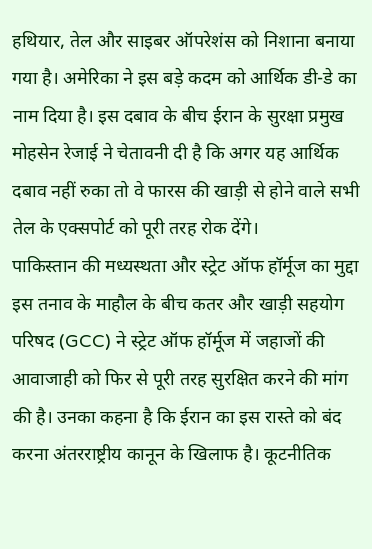हथियार, तेल और साइबर ऑपरेशंस को निशाना बनाया गया है। अमेरिका ने इस बड़े कदम को आर्थिक डी-डे का नाम दिया है। इस दबाव के बीच ईरान के सुरक्षा प्रमुख मोहसेन रेजाई ने चेतावनी दी है कि अगर यह आर्थिक दबाव नहीं रुका तो वे फारस की खाड़ी से होने वाले सभी तेल के एक्सपोर्ट को पूरी तरह रोक देंगे।
पाकिस्तान की मध्यस्थता और स्ट्रेट ऑफ हॉर्मूज का मुद्दा
इस तनाव के माहौल के बीच कतर और खाड़ी सहयोग परिषद (GCC) ने स्ट्रेट ऑफ हॉर्मूज में जहाजों की आवाजाही को फिर से पूरी तरह सुरक्षित करने की मांग की है। उनका कहना है कि ईरान का इस रास्ते को बंद करना अंतरराष्ट्रीय कानून के खिलाफ है। कूटनीतिक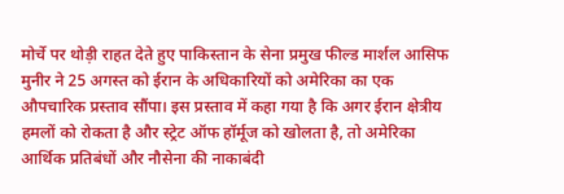मोर्चे पर थोड़ी राहत देते हुए पाकिस्तान के सेना प्रमुख फील्ड मार्शल आसिफ मुनीर ने 25 अगस्त को ईरान के अधिकारियों को अमेरिका का एक औपचारिक प्रस्ताव सौंपा। इस प्रस्ताव में कहा गया है कि अगर ईरान क्षेत्रीय हमलों को रोकता है और स्ट्रेट ऑफ हॉर्मूज को खोलता है, तो अमेरिका आर्थिक प्रतिबंधों और नौसेना की नाकाबंदी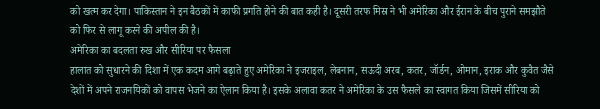को खत्म कर देगा। पाकिस्तान ने इन बैठकों में काफी प्रगति होने की बात कही है। दूसरी तरफ मिस्र ने भी अमेरिका और ईरान के बीच पुराने समझौते को फिर से लागू करने की अपील की है।
अमेरिका का बदलता रुख और सीरिया पर फैसला
हालात को सुधारने की दिशा में एक कदम आगे बढ़ाते हुए अमेरिका ने इजराइल, लेबनान, सऊदी अरब, कतर, जॉर्डन, ओमान, इराक और कुवैत जैसे देशों में अपने राजनयिकों को वापस भेजने का ऐलान किया है। इसके अलावा कतर ने अमेरिका के उस फैसले का स्वागत किया जिसमें सीरिया को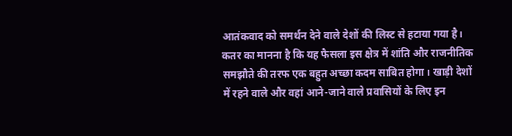आतंकवाद को समर्थन देने वाले देशों की लिस्ट से हटाया गया है। कतर का मानना है कि यह फैसला इस क्षेत्र में शांति और राजनीतिक समझौते की तरफ एक बहुत अच्छा कदम साबित होगा। खाड़ी देशों में रहने वाले और वहां आने-जाने वाले प्रवासियों के लिए इन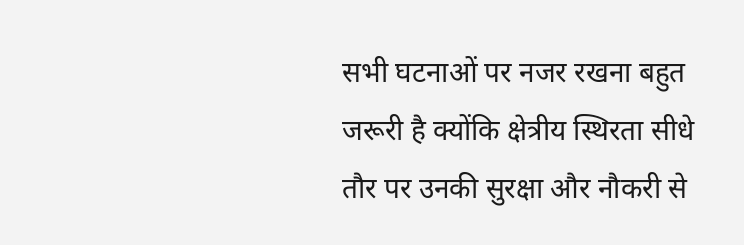सभी घटनाओं पर नजर रखना बहुत जरूरी है क्योंकि क्षेत्रीय स्थिरता सीधे तौर पर उनकी सुरक्षा और नौकरी से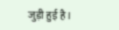जुड़ी हुई है।